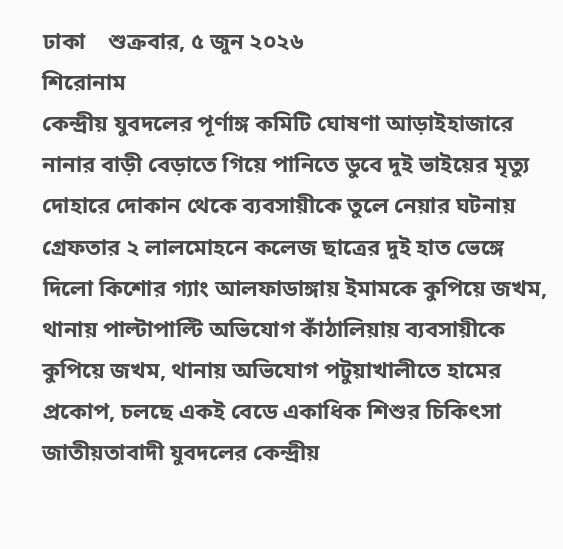ঢাকা    শুক্রবার, ৫ জুন ২০২৬
শিরোনাম
কেন্দ্রীয় যুবদলের পূর্ণাঙ্গ কমিটি ঘোষণা আড়াইহাজারে নানার বাড়ী বেড়াতে গিয়ে পানিতে ডুবে দুই ভাইয়ের মৃত্যু দোহারে দোকান থেকে ব্যবসায়ীকে তুলে নেয়ার ঘটনায় গ্রেফতার ২ লালমোহনে কলেজ ছাত্রের দুই হাত ভেঙ্গে দিলো কিশোর গ্যাং আলফাডাঙ্গায় ইমামকে কুপিয়ে জখম, থানায় পাল্টাপাল্টি অভিযোগ কাঁঠালিয়ায় ব্যবসায়ীকে কুপিয়ে জখম, থানায় অভিযোগ পটুয়াখালীতে হামের প্রকোপ, চলছে একই বেডে একাধিক শিশুর চিকিৎসা জাতীয়তাবাদী যুবদলের কেন্দ্রীয়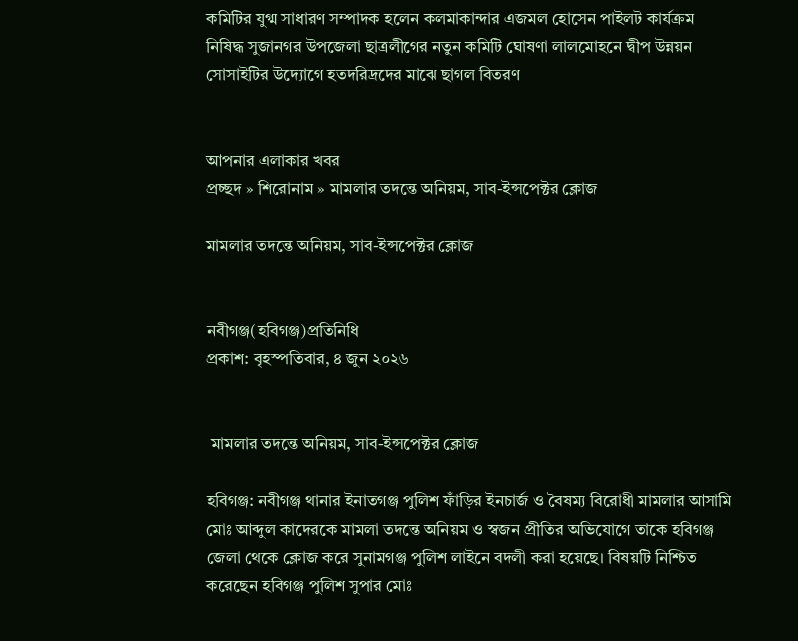কমিটির যুগ্ম সাধারণ সম্পাদক হলেন কলমাকান্দার এজমল হোসেন পাইলট কার্যক্রম নিষিদ্ধ সুজানগর উপজেলা ছাত্রলীগের নতুন কমিটি ঘোষণা লালমোহনে দ্বীপ উন্নয়ন সোসাইটির উদ্যোগে হতদরিদ্রদের মাঝে ছাগল বিতরণ


আপনার এলাকার খবর
প্রচ্ছদ » শিরোনাম » মামলার তদন্তে অনিয়ম, সাব-ইন্সপেক্টর ক্লোজ

মামলার তদন্তে অনিয়ম, সাব-ইন্সপেক্টর ক্লোজ


নবীগঞ্জ(হবিগঞ্জ)প্রতিনিধি
প্রকাশ: বৃহস্পতিবার, ৪ জুন ২০২৬


 মামলার তদন্তে অনিয়ম, সাব-ইন্সপেক্টর ক্লোজ

হবিগঞ্জ: নবীগঞ্জ থানার ইনাতগঞ্জ পুলিশ ফাঁড়ির ইনচার্জ ও বৈষম্য বিরোধী মামলার আসামি মোঃ আব্দুল কাদেরকে মামলা তদন্তে অনিয়ম ও স্বজন প্রীতির অভিযোগে তাকে হবিগঞ্জ জেলা থেকে ক্লোজ করে সুনামগঞ্জ পুলিশ লাইনে বদলী করা হয়েছে। বিষয়টি নিশ্চিত করেছেন হবিগঞ্জ পুলিশ সুপার মোঃ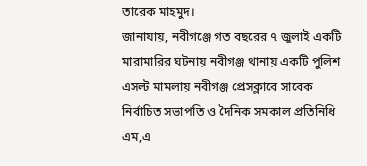তারেক মাহমুদ।
জানাযায়, নবীগঞ্জে গত বছরের ৭ জুলাই একটি মারামারির ঘটনায় নবীগঞ্জ থানায় একটি পুলিশ এসল্ট মামলায় নবীগঞ্জ প্রেসক্লাবে সাবেক নির্বাচিত সভাপতি ও দৈনিক সমকাল প্রতিনিধি এম,এ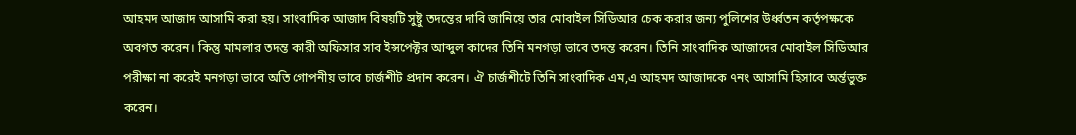আহমদ আজাদ আসামি করা হয়। সাংবাদিক আজাদ বিষয়টি সুষ্টু তদন্তের দাবি জানিয়ে তার মোবাইল সিডিআর চেক করার জন্য পুলিশের উর্ধ্বতন কর্তৃপক্ষকে অবগত করেন। কিন্তু মামলার তদন্ত কারী অফিসার সাব ইন্সপেক্টর আব্দুল কাদের তিনি মনগড়া ভাবে তদন্ত করেন। তিনি সাংবাদিক আজাদের মোবাইল সিডিআর পরীক্ষা না করেই মনগড়া ভাবে অতি গোপনীয় ভাবে চার্জশীট প্রদান করেন। ঐ চার্জশীটে তিনি সাংবাদিক এম,এ আহমদ আজাদকে ৭নং আসামি হিসাবে অর্ন্তভুক্ত করেন।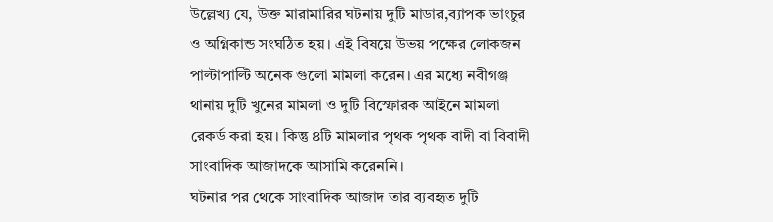উল্লেখ্য যে, উক্ত মারামারির ঘটনায় দুটি মাডার,ব্যাপক ভাংচুর ও অগ্নিকান্ড সংঘঠিত হয়। এই বিষয়ে উভয় পক্ষের লোকজন পাল্টাপাল্টি অনেক গুলো মামলা করেন। এর মধ্যে নবীগঞ্জ থানায় দুটি খুনের মামলা ও দুটি বিস্ফোরক আইনে মামলা রেকর্ড করা হয়। কিন্তু ৪টি মামলার পৃথক পৃথক বাদী বা বিবাদী সাংবাদিক আজাদকে আসামি করেননি।
ঘটনার পর থেকে সাংবাদিক আজাদ তার ব্যবহৃত দুটি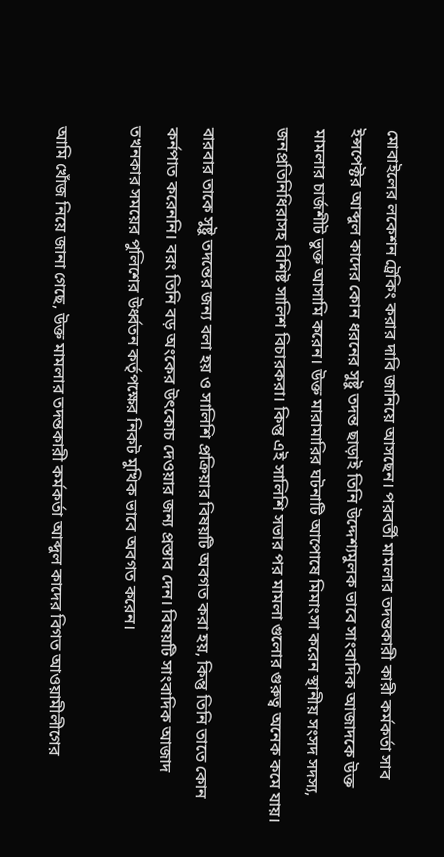মোবাইলের লকেশন ট্রেকিং করার দাবি জানিয়ে আসছেন। পরবর্তী মামলার তদন্তকারী কারী কর্মকর্তা সাব ইন্সপেক্টর আব্দুল কাদের কোন ধরনের সুষ্টু তদন্ত ছাড়াই তিনি উদ্দেশ্যমুলক ভাবে সাংবাদিক আজাদকে উক্ত মামলার চার্জশীট ভুক্ত আসামি করেন। উক্ত মারামারির ঘটনাটি আপোষে মিমাংসা করেন স্থানীয় সংসদ সদস্য, জনপ্রতিনিধিরাসহ বিশিষ্ট সালিশ বিচারকরা। কিন্তু এই সালিশি সভার পর মামলা গুলোর গুরুত্ব অনেক কমে যায়।

বারবার তাকে সুষ্টু তদন্তের জন্য বলা হয় ও সালিশি প্রক্রিয়ার বিষয়টি অবগত করা হয়, কিন্তু তিনি তাতে কোন কর্নপাত করেননি। বরং তিনি বড় অংকের উৎকোচ দেওয়ার জন্য প্রস্তাব দেন। বিষয়টি সাংবাদিক আজাদ তখনকার সময়ের পুলিশের উর্ধ্বতন কর্তৃপক্ষের নিকট মুখিক ভাবে অবগত করেন।

আমি খোঁজ নিয়ে জানা গেছে, উক্ত মামলার তদন্তকারী কর্মকর্তা আব্দুল কাদের বিগত আওয়ামীলীগের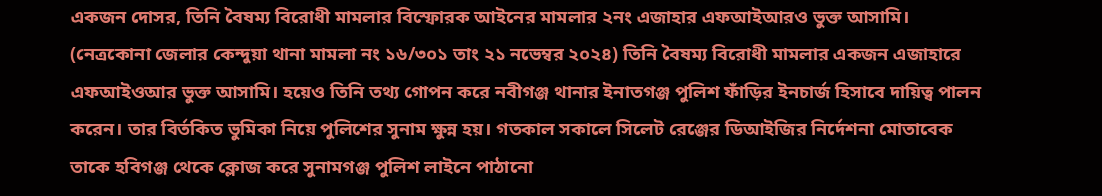একজন দোসর, তিনি বৈষম্য বিরোধী মামলার বিস্ফোরক আইনের মামলার ২নং এজাহার এফআইআরও ভুক্ত আসামি। (নেত্রকোনা জেলার কেন্দুয়া থানা মামলা নং ১৬/৩০১ তাং ২১ নভেম্বর ২০২৪) তিনি বৈষম্য বিরোধী মামলার একজন এজাহারে এফআইওআর ভুক্ত আসামি। হয়েও তিনি তথ্য গোপন করে নবীগঞ্জ থানার ইনাতগঞ্জ পুলিশ ফাঁড়ির ইনচার্জ হিসাবে দায়িত্ব পালন করেন। তার বির্তকিত ভুমিকা নিয়ে পুলিশের সুনাম ক্ষুন্ন হয়। গতকাল সকালে সিলেট রেঞ্জের ডিআইজির নির্দেশনা মোতাবেক তাকে হবিগঞ্জ থেকে ক্লোজ করে সুনামগঞ্জ পুলিশ লাইনে পাঠানো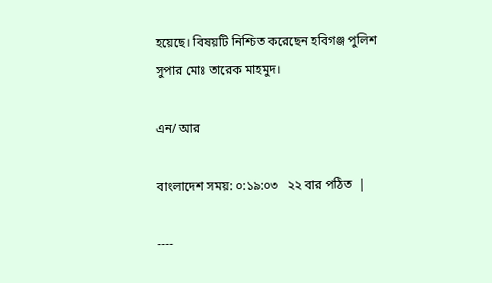হয়েছে। বিষয়টি নিশ্চিত করেছেন হবিগঞ্জ পুলিশ সুপার মোঃ তারেক মাহমুদ।

এন/ আর

বাংলাদেশ সময়: ০:১৯:০৩   ২২ বার পঠিত  |

----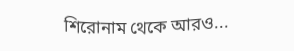শিরোনাম থেকে আরও...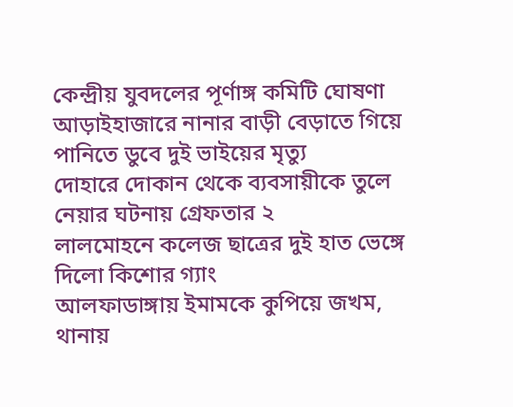কেন্দ্রীয় যুবদলের পূর্ণাঙ্গ কমিটি ঘোষণা
আড়াইহাজারে নানার বাড়ী বেড়াতে গিয়ে পানিতে ডুবে দুই ভাইয়ের মৃত্যু
দোহারে দোকান থেকে ব্যবসায়ীকে তুলে নেয়ার ঘটনায় গ্রেফতার ২
লালমোহনে কলেজ ছাত্রের দুই হাত ভেঙ্গে দিলো কিশোর গ্যাং
আলফাডাঙ্গায় ইমামকে কুপিয়ে জখম, থানায়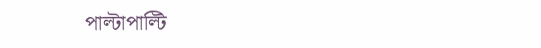পাল্টাপাল্টি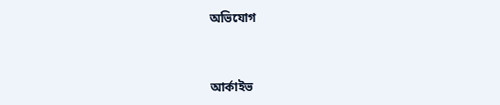অভিযোগ



আর্কাইভ